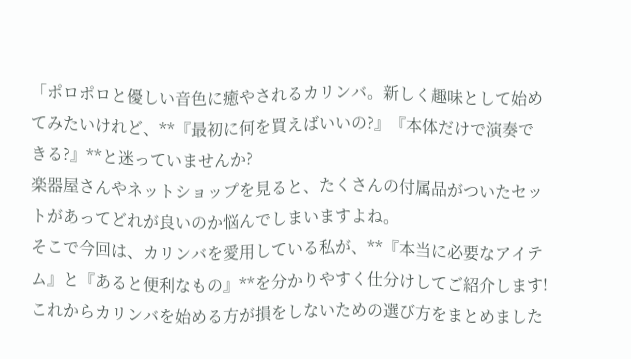「ポロポロと優しい音色に癒やされるカリンバ。新しく趣味として始めてみたいけれど、**『最初に何を買えばいいの?』『本体だけで演奏できる?』**と迷っていませんか?
楽器屋さんやネットショップを見ると、たくさんの付属品がついたセットがあってどれが良いのか悩んでしまいますよね。
そこで今回は、カリンバを愛用している私が、**『本当に必要なアイテム』と『あると便利なもの』**を分かりやすく仕分けしてご紹介します!これからカリンバを始める方が損をしないための選び方をまとめました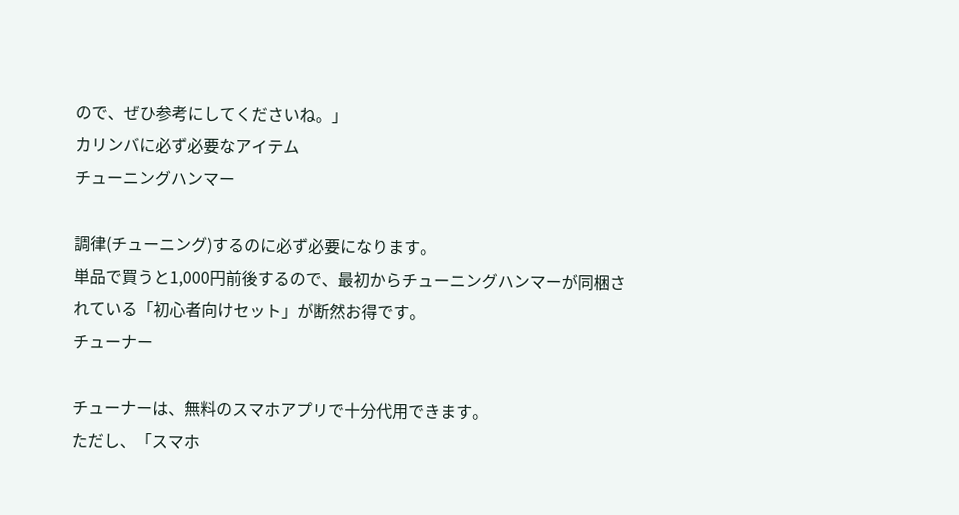ので、ぜひ参考にしてくださいね。」
カリンバに必ず必要なアイテム
チューニングハンマー

調律(チューニング)するのに必ず必要になります。
単品で買うと1,000円前後するので、最初からチューニングハンマーが同梱されている「初心者向けセット」が断然お得です。
チューナー

チューナーは、無料のスマホアプリで十分代用できます。
ただし、「スマホ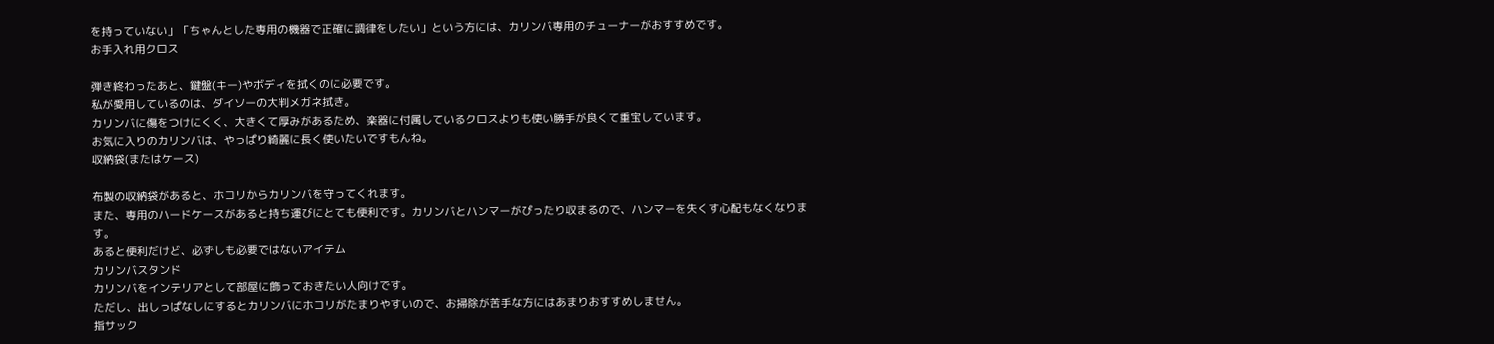を持っていない」「ちゃんとした専用の機器で正確に調律をしたい」という方には、カリンバ専用のチューナーがおすすめです。
お手入れ用クロス

弾き終わったあと、鍵盤(キー)やボディを拭くのに必要です。
私が愛用しているのは、ダイソーの大判メガネ拭き。
カリンバに傷をつけにくく、大きくて厚みがあるため、楽器に付属しているクロスよりも使い勝手が良くて重宝しています。
お気に入りのカリンバは、やっぱり綺麗に長く使いたいですもんね。
収納袋(またはケース)

布製の収納袋があると、ホコリからカリンバを守ってくれます。
また、専用のハードケースがあると持ち運びにとても便利です。カリンバとハンマーがぴったり収まるので、ハンマーを失くす心配もなくなります。
あると便利だけど、必ずしも必要ではないアイテム
カリンバスタンド
カリンバをインテリアとして部屋に飾っておきたい人向けです。
ただし、出しっぱなしにするとカリンバにホコリがたまりやすいので、お掃除が苦手な方にはあまりおすすめしません。
指サック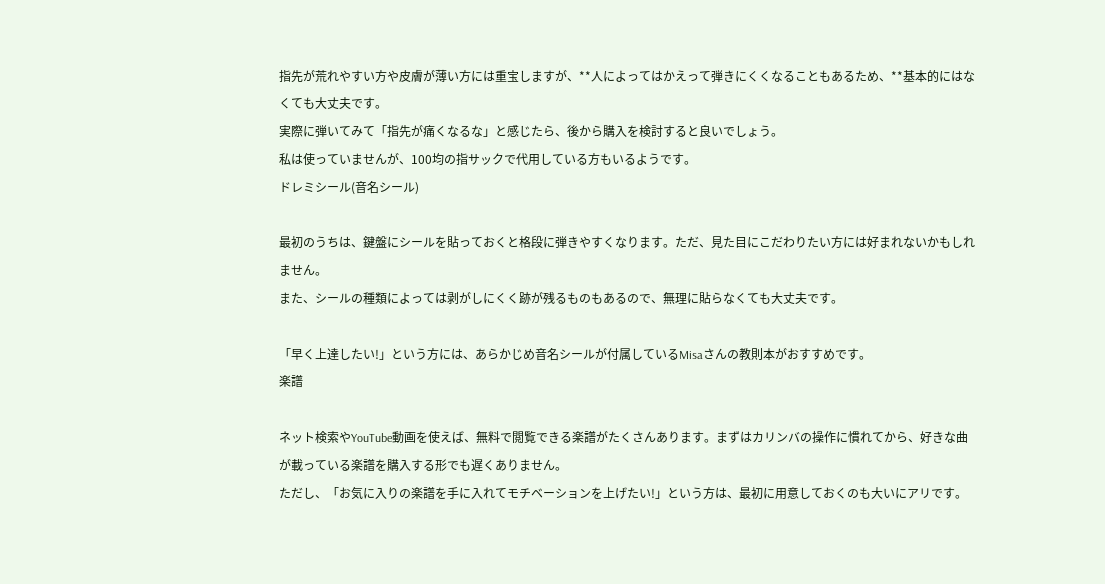指先が荒れやすい方や皮膚が薄い方には重宝しますが、**人によってはかえって弾きにくくなることもあるため、**基本的にはなくても大丈夫です。
実際に弾いてみて「指先が痛くなるな」と感じたら、後から購入を検討すると良いでしょう。
私は使っていませんが、100均の指サックで代用している方もいるようです。
ドレミシール(音名シール)

最初のうちは、鍵盤にシールを貼っておくと格段に弾きやすくなります。ただ、見た目にこだわりたい方には好まれないかもしれません。
また、シールの種類によっては剥がしにくく跡が残るものもあるので、無理に貼らなくても大丈夫です。

「早く上達したい!」という方には、あらかじめ音名シールが付属しているMisaさんの教則本がおすすめです。
楽譜

ネット検索やYouTube動画を使えば、無料で閲覧できる楽譜がたくさんあります。まずはカリンバの操作に慣れてから、好きな曲が載っている楽譜を購入する形でも遅くありません。
ただし、「お気に入りの楽譜を手に入れてモチベーションを上げたい!」という方は、最初に用意しておくのも大いにアリです。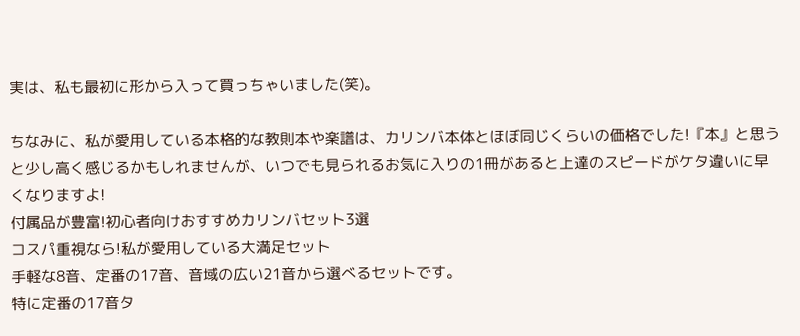実は、私も最初に形から入って買っちゃいました(笑)。

ちなみに、私が愛用している本格的な教則本や楽譜は、カリンバ本体とほぼ同じくらいの価格でした!『本』と思うと少し高く感じるかもしれませんが、いつでも見られるお気に入りの1冊があると上達のスピードがケタ違いに早くなりますよ!
付属品が豊富!初心者向けおすすめカリンバセット3選
コスパ重視なら!私が愛用している大満足セット
手軽な8音、定番の17音、音域の広い21音から選べるセットです。
特に定番の17音タ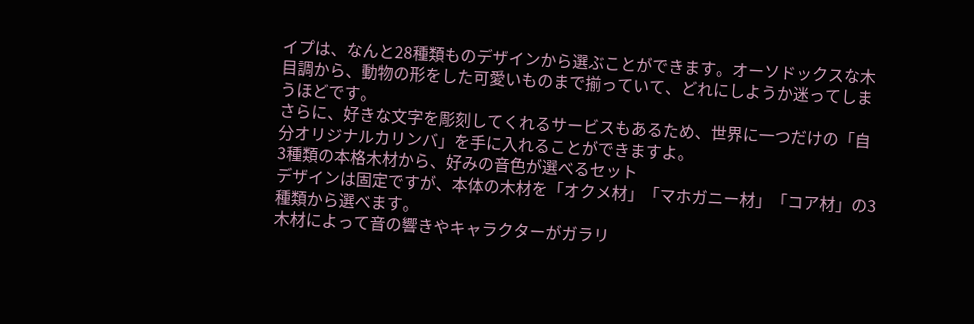イプは、なんと28種類ものデザインから選ぶことができます。オーソドックスな木目調から、動物の形をした可愛いものまで揃っていて、どれにしようか迷ってしまうほどです。
さらに、好きな文字を彫刻してくれるサービスもあるため、世界に一つだけの「自分オリジナルカリンバ」を手に入れることができますよ。
3種類の本格木材から、好みの音色が選べるセット
デザインは固定ですが、本体の木材を「オクメ材」「マホガニー材」「コア材」の3種類から選べます。
木材によって音の響きやキャラクターがガラリ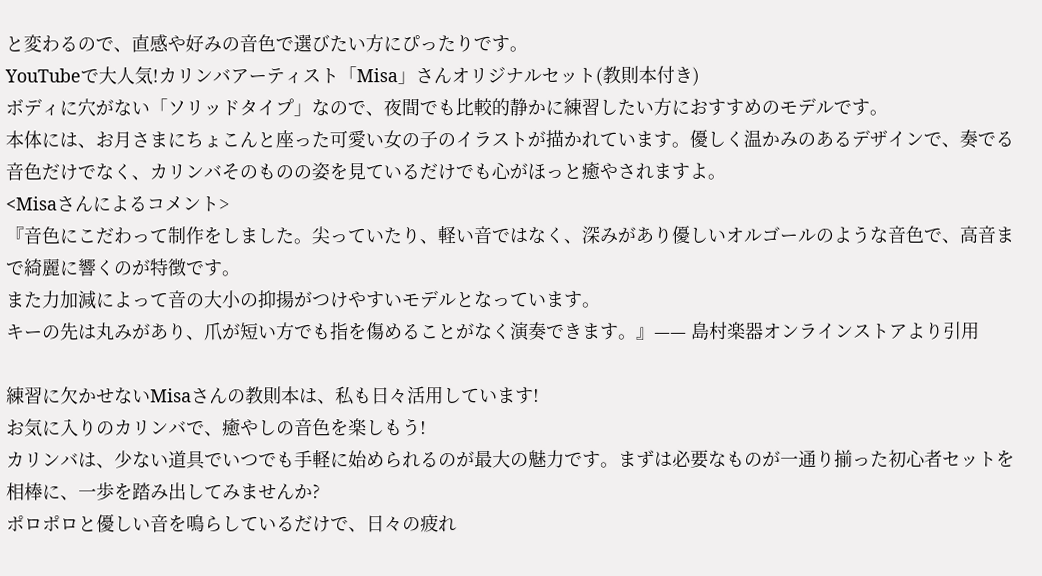と変わるので、直感や好みの音色で選びたい方にぴったりです。
YouTubeで大人気!カリンバアーティスト「Misa」さんオリジナルセット(教則本付き)
ボディに穴がない「ソリッドタイプ」なので、夜間でも比較的静かに練習したい方におすすめのモデルです。
本体には、お月さまにちょこんと座った可愛い女の子のイラストが描かれています。優しく温かみのあるデザインで、奏でる音色だけでなく、カリンバそのものの姿を見ているだけでも心がほっと癒やされますよ。
<Misaさんによるコメント>
『音色にこだわって制作をしました。尖っていたり、軽い音ではなく、深みがあり優しいオルゴールのような音色で、高音まで綺麗に響くのが特徴です。
また力加減によって音の大小の抑揚がつけやすいモデルとなっています。
キーの先は丸みがあり、爪が短い方でも指を傷めることがなく演奏できます。』—— 島村楽器オンラインストアより引用

練習に欠かせないMisaさんの教則本は、私も日々活用しています!
お気に入りのカリンバで、癒やしの音色を楽しもう!
カリンバは、少ない道具でいつでも手軽に始められるのが最大の魅力です。まずは必要なものが一通り揃った初心者セットを相棒に、一歩を踏み出してみませんか?
ポロポロと優しい音を鳴らしているだけで、日々の疲れ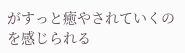がすっと癒やされていくのを感じられる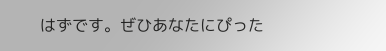はずです。ぜひあなたにぴった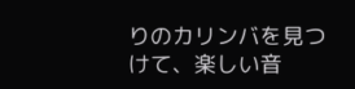りのカリンバを見つけて、楽しい音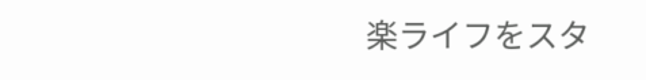楽ライフをスタ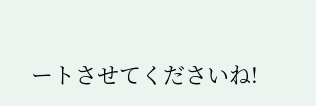ートさせてくださいね!